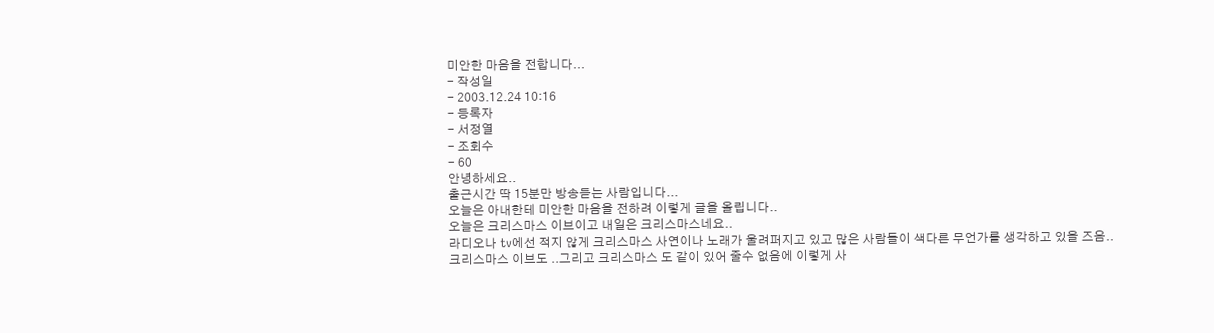미안한 마음을 전합니다...
- 작성일
- 2003.12.24 10:16
- 등록자
- 서정열
- 조회수
- 60
안녕하세요..
출근시간 딱 15분만 방송듣는 사람입니다...
오늘은 아내한테 미안한 마음을 전하려 이렇게 글을 올립니다..
오늘은 크리스마스 이브이고 내일은 크리스마스네요..
라디오나 tv에선 적지 않게 크리스마스 사연이나 노래가 울려퍼지고 있고 많은 사람들이 색다른 무언가를 생각하고 있을 즈음..
크리스마스 이브도 ..그리고 크리스마스 도 같이 있어 줄수 없음에 이렇게 사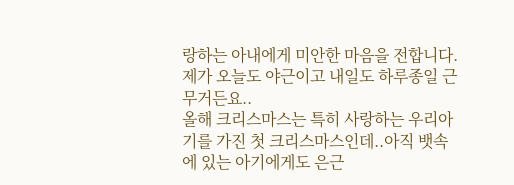랑하는 아내에게 미안한 마음을 전합니다.
제가 오늘도 야근이고 내일도 하루종일 근무거든요..
올해 크리스마스는 특히 사랑하는 우리아기를 가진 첫 크리스마스인데..아직 뱃속에 있는 아기에게도 은근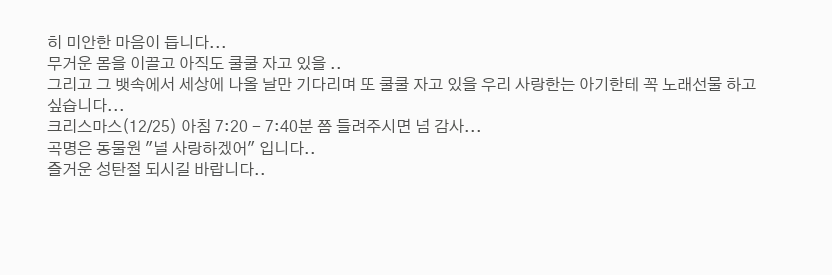히 미안한 마음이 듭니다...
무거운 몸을 이끌고 아직도 쿨쿨 자고 있을 ..
그리고 그 뱃속에서 세상에 나올 날만 기다리며 또 쿨쿨 자고 있을 우리 사랑한는 아기한테 꼭 노래선물 하고 싶습니다...
크리스마스(12/25) 아침 7:20 - 7:40분 쯤 들려주시면 넘 감사...
곡명은 동물원 "널 사랑하겠어" 입니다..
즐거운 성탄절 되시길 바랍니다..